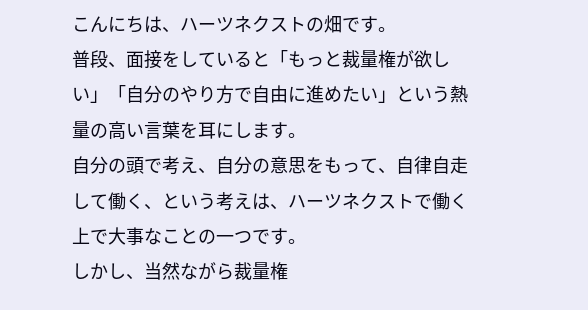こんにちは、ハーツネクストの畑です。
普段、面接をしていると「もっと裁量権が欲しい」「自分のやり方で自由に進めたい」という熱量の高い言葉を耳にします。
自分の頭で考え、自分の意思をもって、自律自走して働く、という考えは、ハーツネクストで働く上で大事なことの一つです。
しかし、当然ながら裁量権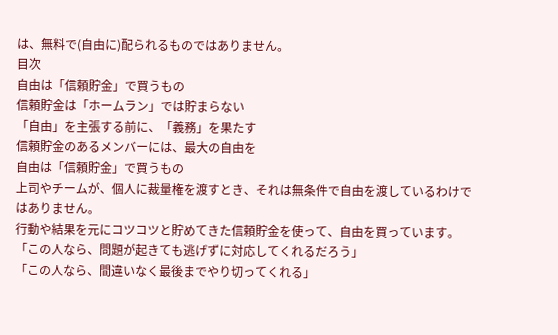は、無料で(自由に)配られるものではありません。
目次
自由は「信頼貯金」で買うもの
信頼貯金は「ホームラン」では貯まらない
「自由」を主張する前に、「義務」を果たす
信頼貯金のあるメンバーには、最大の自由を
自由は「信頼貯金」で買うもの
上司やチームが、個人に裁量権を渡すとき、それは無条件で自由を渡しているわけではありません。
行動や結果を元にコツコツと貯めてきた信頼貯金を使って、自由を買っています。
「この人なら、問題が起きても逃げずに対応してくれるだろう」
「この人なら、間違いなく最後までやり切ってくれる」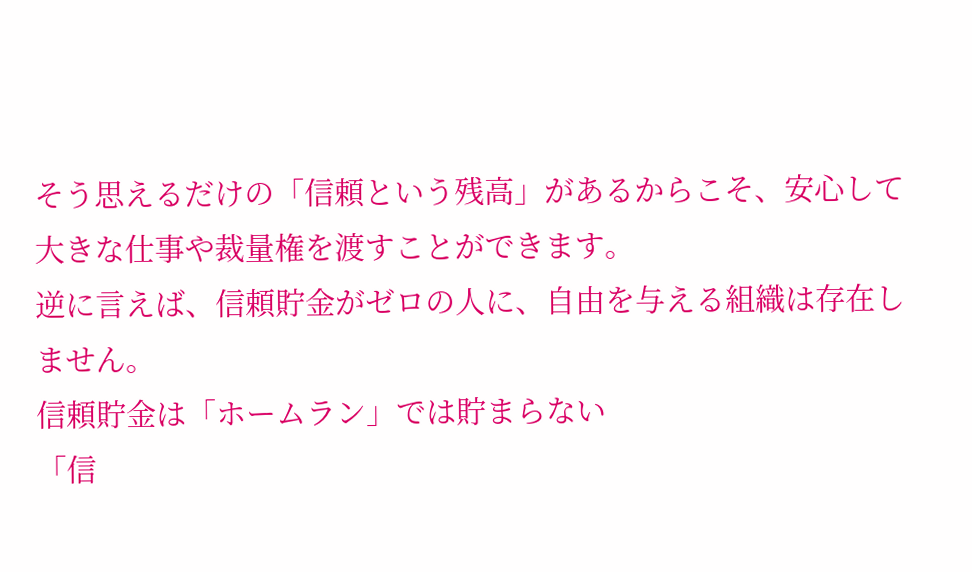そう思えるだけの「信頼という残高」があるからこそ、安心して大きな仕事や裁量権を渡すことができます。
逆に言えば、信頼貯金がゼロの人に、自由を与える組織は存在しません。
信頼貯金は「ホームラン」では貯まらない
「信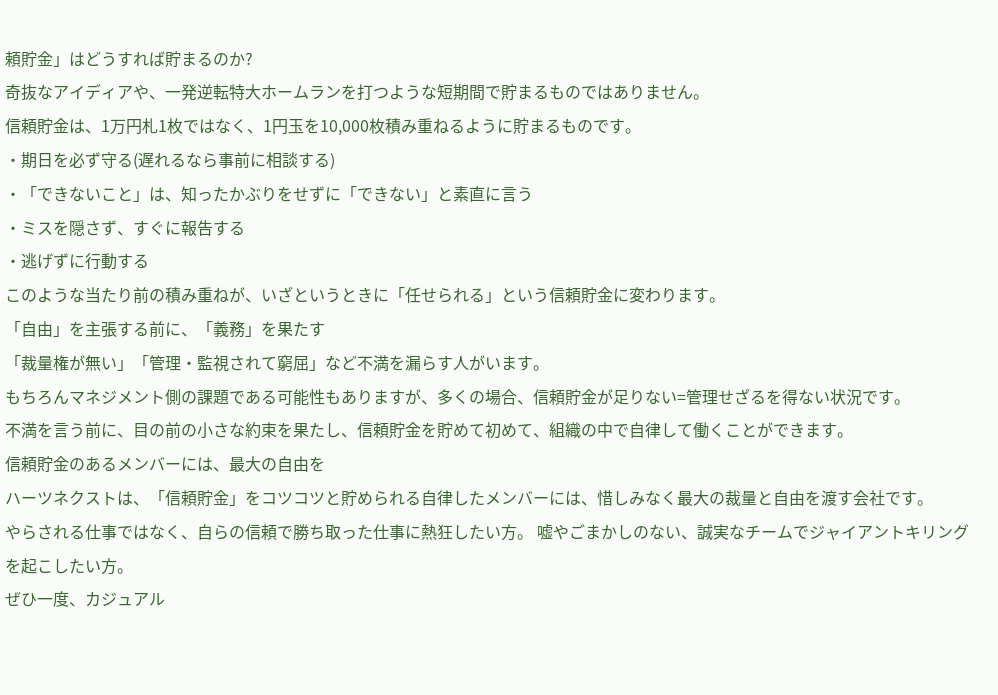頼貯金」はどうすれば貯まるのか?
奇抜なアイディアや、一発逆転特大ホームランを打つような短期間で貯まるものではありません。
信頼貯金は、1万円札1枚ではなく、1円玉を10,000枚積み重ねるように貯まるものです。
・期日を必ず守る(遅れるなら事前に相談する)
・「できないこと」は、知ったかぶりをせずに「できない」と素直に言う
・ミスを隠さず、すぐに報告する
・逃げずに行動する
このような当たり前の積み重ねが、いざというときに「任せられる」という信頼貯金に変わります。
「自由」を主張する前に、「義務」を果たす
「裁量権が無い」「管理・監視されて窮屈」など不満を漏らす人がいます。
もちろんマネジメント側の課題である可能性もありますが、多くの場合、信頼貯金が足りない=管理せざるを得ない状況です。
不満を言う前に、目の前の小さな約束を果たし、信頼貯金を貯めて初めて、組織の中で自律して働くことができます。
信頼貯金のあるメンバーには、最大の自由を
ハーツネクストは、「信頼貯金」をコツコツと貯められる自律したメンバーには、惜しみなく最大の裁量と自由を渡す会社です。
やらされる仕事ではなく、自らの信頼で勝ち取った仕事に熱狂したい方。 嘘やごまかしのない、誠実なチームでジャイアントキリングを起こしたい方。
ぜひ一度、カジュアル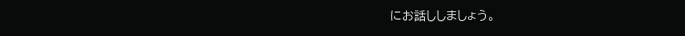にお話ししましょう。